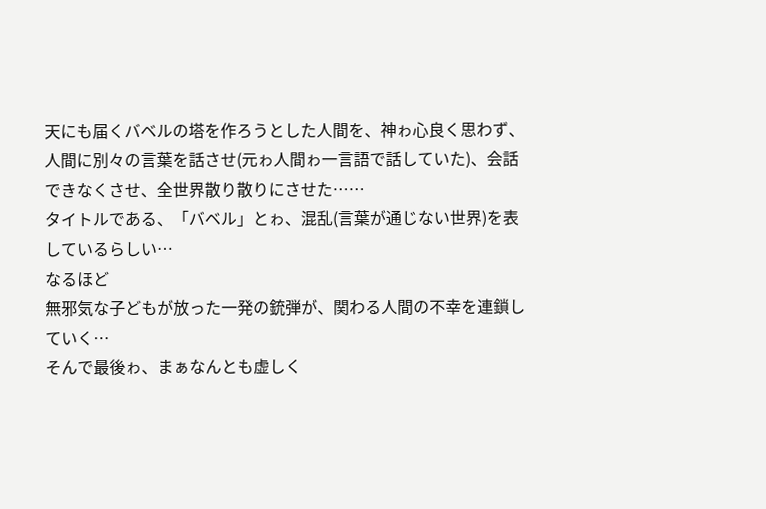天にも届くバベルの塔を作ろうとした人間を、神ゎ心良く思わず、人間に別々の言葉を話させ(元ゎ人間ゎ一言語で話していた)、会話できなくさせ、全世界散り散りにさせた……
タイトルである、「バベル」とゎ、混乱(言葉が通じない世界)を表しているらしい…
なるほど
無邪気な子どもが放った一発の銃弾が、関わる人間の不幸を連鎖していく…
そんで最後ゎ、まぁなんとも虚しく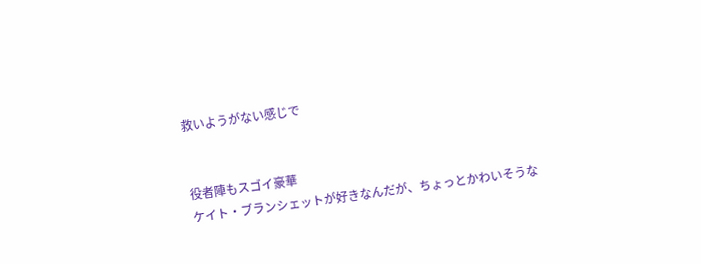救いようがない感じで


役者陣もスゴイ豪華
ケイト・ブランシェットが好きなんだが、ちょっとかわいそうな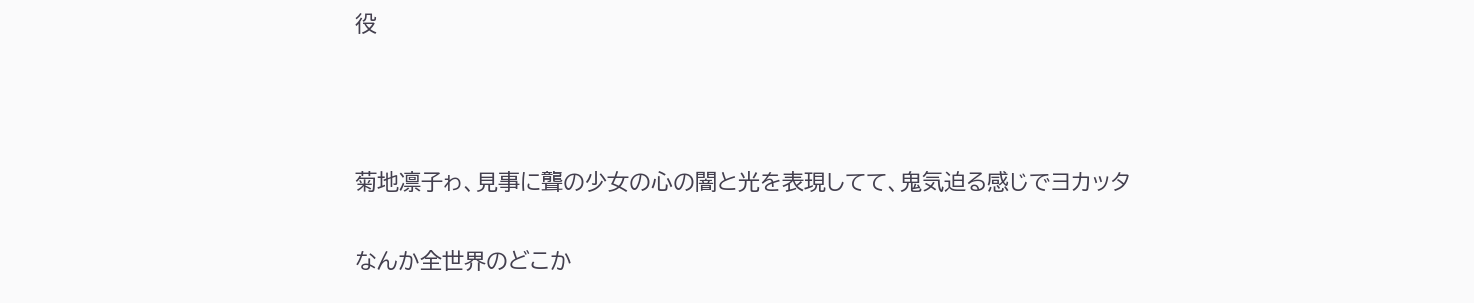役



菊地凛子ゎ、見事に聾の少女の心の闇と光を表現してて、鬼気迫る感じでヨカッタ

なんか全世界のどこか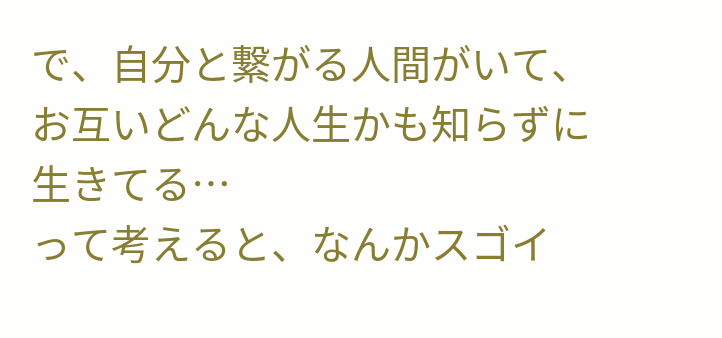で、自分と繋がる人間がいて、お互いどんな人生かも知らずに生きてる…
って考えると、なんかスゴイ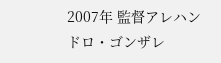2007年 監督アレハンドロ・ゴンザレ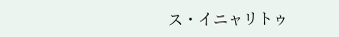ス・イニャリトゥ